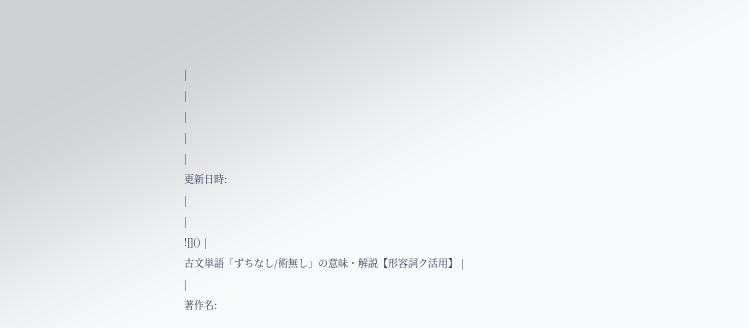|
|
|
|
|
更新日時:
|
|
![]() |
古文単語「ずちなし/術無し」の意味・解説【形容詞ク活用】 |
|
著作名: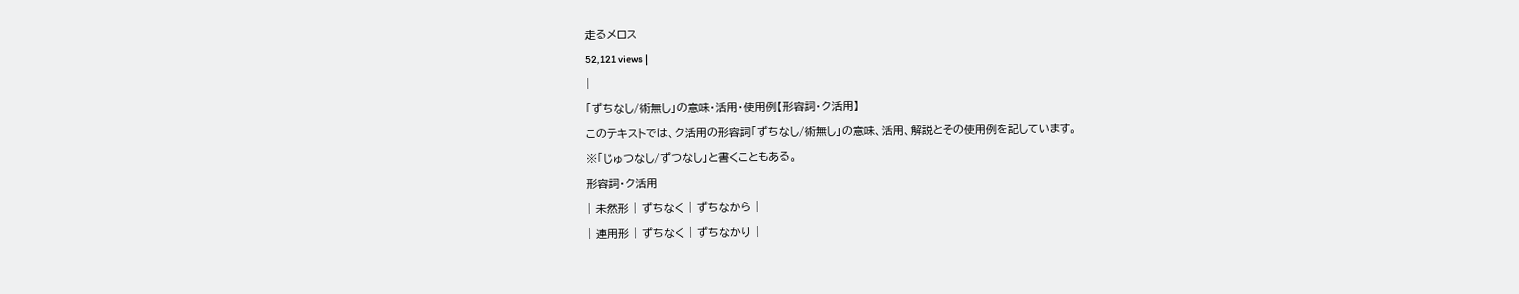走るメロス
52,121 views |
|
「ずちなし/術無し」の意味・活用・使用例【形容詞・ク活用】
このテキストでは、ク活用の形容詞「ずちなし/術無し」の意味、活用、解説とその使用例を記しています。
※「じゅつなし/ずつなし」と書くこともある。
形容詞・ク活用
| 未然形 | ずちなく | ずちなから |
| 連用形 | ずちなく | ずちなかり |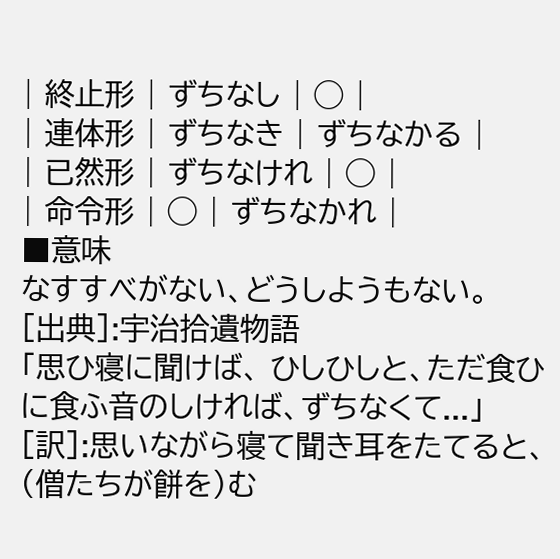| 終止形 | ずちなし | ◯ |
| 連体形 | ずちなき | ずちなかる |
| 已然形 | ずちなけれ | ◯ |
| 命令形 | ◯ | ずちなかれ |
■意味
なすすべがない、どうしようもない。
[出典]:宇治拾遺物語
「思ひ寝に聞けば、 ひしひしと、ただ食ひに食ふ音のしければ、ずちなくて...」
[訳]:思いながら寝て聞き耳をたてると、(僧たちが餅を)む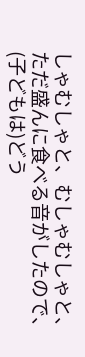しゃむしゃと、むしゃむしゃと、ただ盛んに食べる音がしたので、(子どもは)どう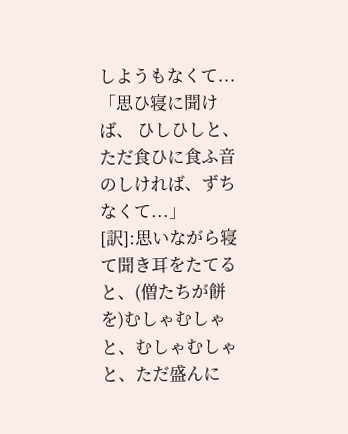しようもなくて...
「思ひ寝に聞けば、 ひしひしと、ただ食ひに食ふ音のしければ、ずちなくて...」
[訳]:思いながら寝て聞き耳をたてると、(僧たちが餅を)むしゃむしゃと、むしゃむしゃと、ただ盛んに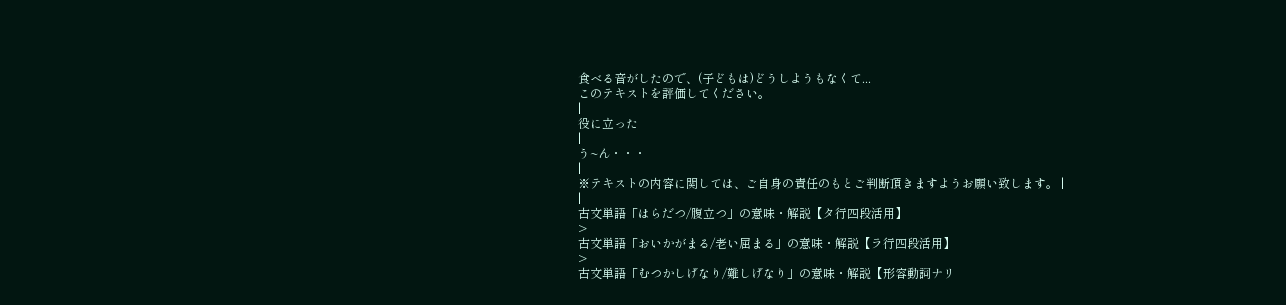食べる音がしたので、(子どもは)どうしようもなくて...
このテキストを評価してください。
|
役に立った
|
う~ん・・・
|
※テキストの内容に関しては、ご自身の責任のもとご判断頂きますようお願い致します。 |
|
古文単語「はらだつ/腹立つ」の意味・解説【タ行四段活用】
>
古文単語「おいかがまる/老い屈まる」の意味・解説【ラ行四段活用】
>
古文単語「むつかしげなり/難しげなり」の意味・解説【形容動詞ナリ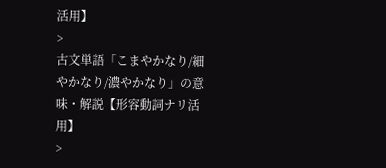活用】
>
古文単語「こまやかなり/細やかなり/濃やかなり」の意味・解説【形容動詞ナリ活用】
>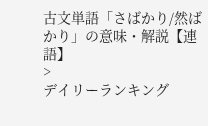古文単語「さばかり/然ばかり」の意味・解説【連語】
>
デイリーランキング